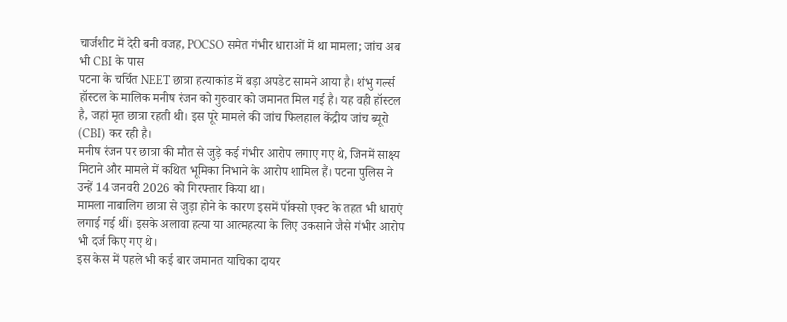चार्जशीट में देरी बनी वजह, POCSO समेत गंभीर धाराओं में था मामला; जांच अब भी CBI के पास
पटना के चर्चित NEET छात्रा हत्याकांड में बड़ा अपडेट सामने आया है। शंभु गर्ल्स हॉस्टल के मालिक मनीष रंजन को गुरुवार को जमानत मिल गई है। यह वही हॉस्टल है, जहां मृत छात्रा रहती थी। इस पूरे मामले की जांच फिलहाल केंद्रीय जांच ब्यूरो (CBI) कर रही है।
मनीष रंजन पर छात्रा की मौत से जुड़े कई गंभीर आरोप लगाए गए थे, जिनमें साक्ष्य मिटाने और मामले में कथित भूमिका निभाने के आरोप शामिल हैं। पटना पुलिस ने उन्हें 14 जनवरी 2026 को गिरफ्तार किया था।
मामला नाबालिग छात्रा से जुड़ा होने के कारण इसमें पॉक्सो एक्ट के तहत भी धाराएं लगाई गई थीं। इसके अलावा हत्या या आत्महत्या के लिए उकसाने जैसे गंभीर आरोप भी दर्ज किए गए थे।
इस केस में पहले भी कई बार जमानत याचिका दायर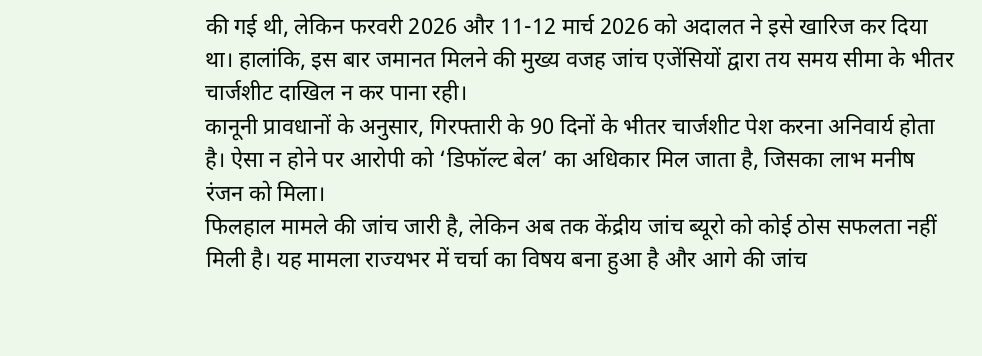की गई थी, लेकिन फरवरी 2026 और 11-12 मार्च 2026 को अदालत ने इसे खारिज कर दिया था। हालांकि, इस बार जमानत मिलने की मुख्य वजह जांच एजेंसियों द्वारा तय समय सीमा के भीतर चार्जशीट दाखिल न कर पाना रही।
कानूनी प्रावधानों के अनुसार, गिरफ्तारी के 90 दिनों के भीतर चार्जशीट पेश करना अनिवार्य होता है। ऐसा न होने पर आरोपी को ‘डिफॉल्ट बेल’ का अधिकार मिल जाता है, जिसका लाभ मनीष रंजन को मिला।
फिलहाल मामले की जांच जारी है, लेकिन अब तक केंद्रीय जांच ब्यूरो को कोई ठोस सफलता नहीं मिली है। यह मामला राज्यभर में चर्चा का विषय बना हुआ है और आगे की जांच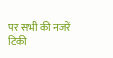पर सभी की नजरें टिकी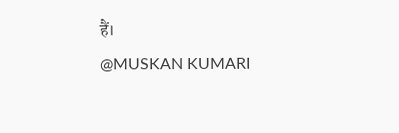हैं।
@MUSKAN KUMARI